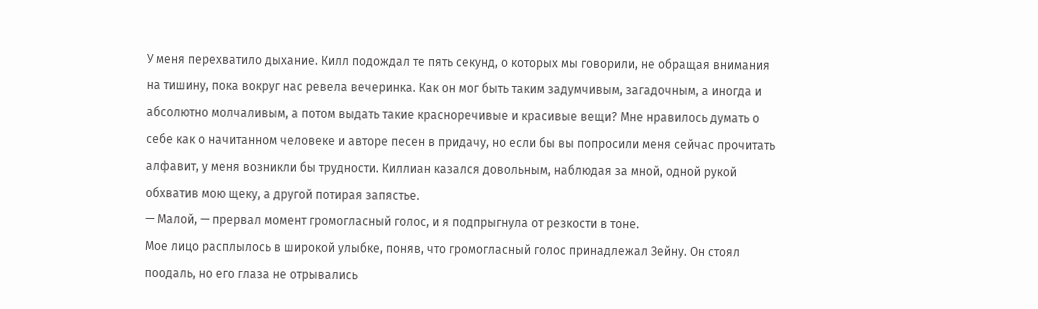У меня перехватило дыхание. Килл подождал те пять секунд, о которых мы говорили, не обращая внимания на тишину, пока вокруг нас ревела вечеринка. Как он мог быть таким задумчивым, загадочным, а иногда и абсолютно молчаливым, а потом выдать такие красноречивые и красивые вещи? Мне нравилось думать о себе как о начитанном человеке и авторе песен в придачу, но если бы вы попросили меня сейчас прочитать алфавит, у меня возникли бы трудности. Киллиан казался довольным, наблюдая за мной, одной рукой обхватив мою щеку, а другой потирая запястье.
— Малой, — прервал момент громогласный голос, и я подпрыгнула от резкости в тоне.
Мое лицо расплылось в широкой улыбке, поняв, что громогласный голос принадлежал Зейну. Он стоял поодаль, но его глаза не отрывались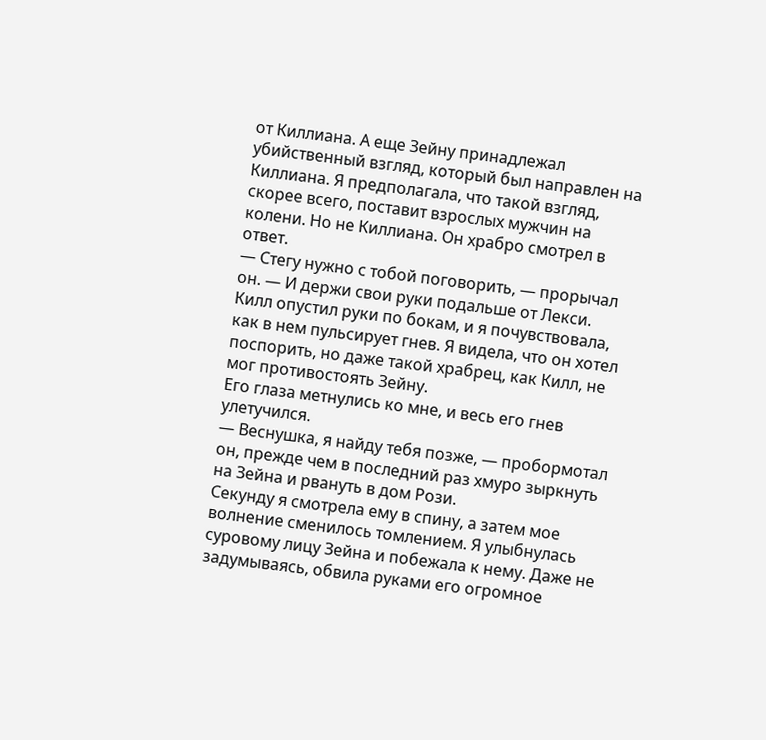от Киллиана. А еще Зейну принадлежал убийственный взгляд, который был направлен на Киллиана. Я предполагала, что такой взгляд, скорее всего, поставит взрослых мужчин на колени. Но не Киллиана. Он храбро смотрел в ответ.
— Стегу нужно с тобой поговорить, — прорычал он. — И держи свои руки подальше от Лекси.
Килл опустил руки по бокам, и я почувствовала, как в нем пульсирует гнев. Я видела, что он хотел поспорить, но даже такой храбрец, как Килл, не мог противостоять Зейну.
Его глаза метнулись ко мне, и весь его гнев улетучился.
— Веснушка, я найду тебя позже, — пробормотал он, прежде чем в последний раз хмуро зыркнуть на Зейна и рвануть в дом Рози.
Секунду я смотрела ему в спину, а затем мое волнение сменилось томлением. Я улыбнулась суровому лицу Зейна и побежала к нему. Даже не задумываясь, обвила руками его огромное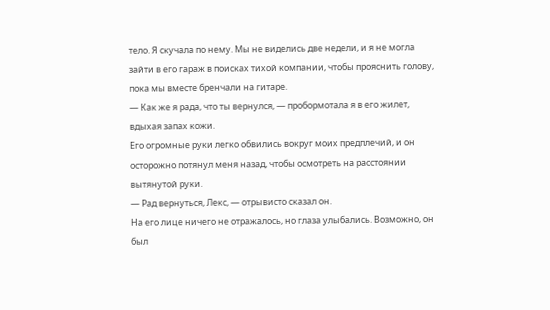тело. Я скучала по нему. Мы не виделись две недели, и я не могла зайти в его гараж в поисках тихой компании, чтобы прояснить голову, пока мы вместе бренчали на гитаре.
— Как же я рада, что ты вернулся, — пробормотала я в его жилет, вдыхая запах кожи.
Его огромные руки легко обвились вокруг моих предплечий, и он осторожно потянул меня назад, чтобы осмотреть на расстоянии вытянутой руки.
— Рад вернуться, Лекс, — отрывисто сказал он.
На его лице ничего не отражалось, но глаза улыбались. Возможно, он был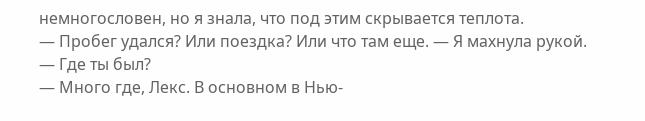немногословен, но я знала, что под этим скрывается теплота.
— Пробег удался? Или поездка? Или что там еще. — Я махнула рукой. — Где ты был?
— Много где, Лекс. В основном в Нью-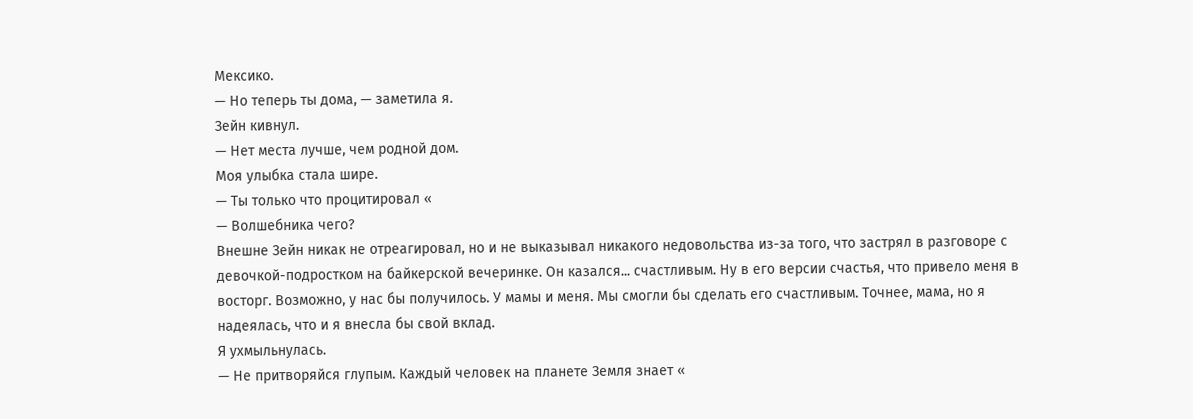Мексико.
— Но теперь ты дома, — заметила я.
Зейн кивнул.
— Нет места лучше, чем родной дом.
Моя улыбка стала шире.
— Ты только что процитировал «
— Волшебника чего?
Внешне Зейн никак не отреагировал, но и не выказывал никакого недовольства из-за того, что застрял в разговоре с девочкой-подростком на байкерской вечеринке. Он казался... счастливым. Ну в его версии счастья, что привело меня в восторг. Возможно, у нас бы получилось. У мамы и меня. Мы смогли бы сделать его счастливым. Точнее, мама, но я надеялась, что и я внесла бы свой вклад.
Я ухмыльнулась.
— Не притворяйся глупым. Каждый человек на планете Земля знает «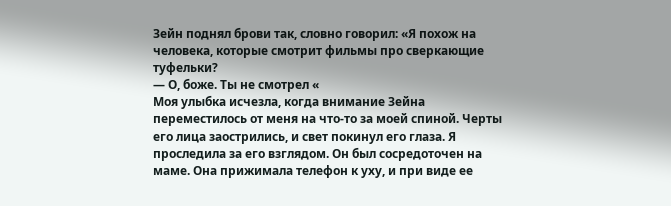Зейн поднял брови так, словно говорил: «Я похож на человека, которые смотрит фильмы про сверкающие туфельки?
— О, боже. Ты не смотрел «
Моя улыбка исчезла, когда внимание Зейна переместилось от меня на что-то за моей спиной. Черты его лица заострились, и свет покинул его глаза. Я проследила за его взглядом. Он был сосредоточен на маме. Она прижимала телефон к уху, и при виде ее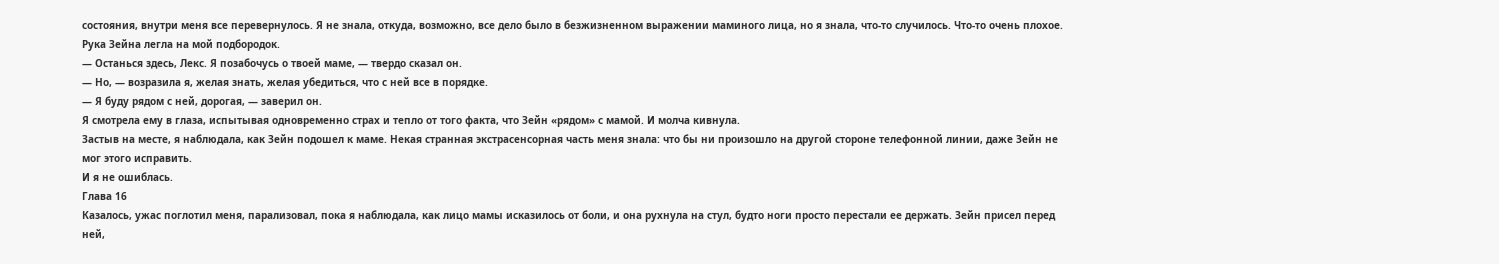состояния, внутри меня все перевернулось. Я не знала, откуда, возможно, все дело было в безжизненном выражении маминого лица, но я знала, что-то случилось. Что-то очень плохое.
Рука Зейна легла на мой подбородок.
— Останься здесь, Лекс. Я позабочусь о твоей маме, — твердо сказал он.
— Но, — возразила я, желая знать, желая убедиться, что с ней все в порядке.
— Я буду рядом с ней, дорогая, — заверил он.
Я смотрела ему в глаза, испытывая одновременно страх и тепло от того факта, что Зейн «рядом» с мамой. И молча кивнула.
Застыв на месте, я наблюдала, как Зейн подошел к маме. Некая странная экстрасенсорная часть меня знала: что бы ни произошло на другой стороне телефонной линии, даже Зейн не мог этого исправить.
И я не ошиблась.
Глава 16
Казалось, ужас поглотил меня, парализовал, пока я наблюдала, как лицо мамы исказилось от боли, и она рухнула на стул, будто ноги просто перестали ее держать. Зейн присел перед ней,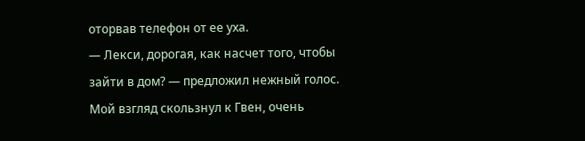оторвав телефон от ее уха.
— Лекси, дорогая, как насчет того, чтобы зайти в дом? — предложил нежный голос.
Мой взгляд скользнул к Гвен, очень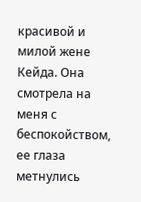красивой и милой жене Кейда. Она смотрела на меня с беспокойством, ее глаза метнулись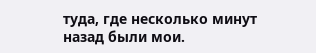туда, где несколько минут назад были мои.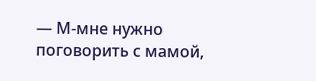— М-мне нужно поговорить с мамой,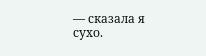— сказала я сухо.